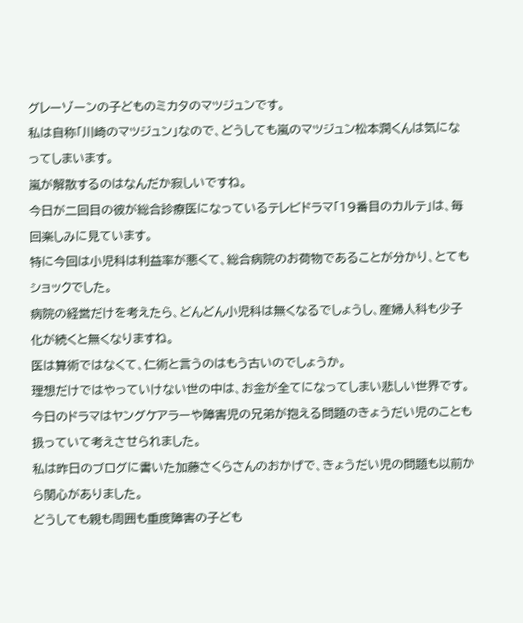グレーゾーンの子どものミカタのマツジュンです。
私は自称「川崎のマツジュン」なので、どうしても嵐のマツジュン松本潤くんは気になってしまいます。
嵐が解散するのはなんだか寂しいですね。
今日が二回目の彼が総合診療医になっているテレビドラマ「19番目のカルテ」は、毎回楽しみに見ています。
特に今回は小児科は利益率が悪くて、総合病院のお荷物であることが分かり、とてもショックでした。
病院の経営だけを考えたら、どんどん小児科は無くなるでしょうし、産婦人科も少子化が続くと無くなりますね。
医は算術ではなくて、仁術と言うのはもう古いのでしょうか。
理想だけではやっていけない世の中は、お金が全てになってしまい悲しい世界です。
今日のドラマはヤングケアラーや障害児の兄弟が抱える問題のきょうだい児のことも扱っていて考えさせられました。
私は昨日のブログに書いた加藤さくらさんのおかげで、きょうだい児の問題も以前から関心がありました。
どうしても親も周囲も重度障害の子ども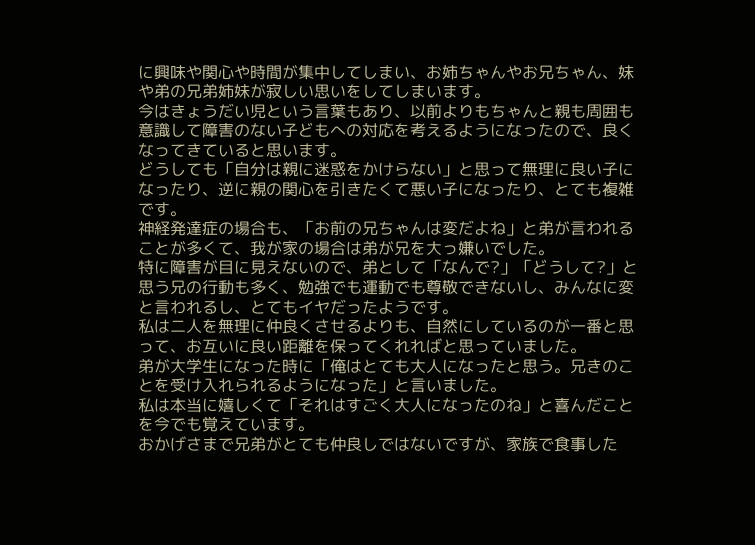に興味や関心や時間が集中してしまい、お姉ちゃんやお兄ちゃん、妹や弟の兄弟姉妹が寂しい思いをしてしまいます。
今はきょうだい児という言葉もあり、以前よりもちゃんと親も周囲も意識して障害のない子どもへの対応を考えるようになったので、良くなってきていると思います。
どうしても「自分は親に迷惑をかけらない」と思って無理に良い子になったり、逆に親の関心を引きたくて悪い子になったり、とても複雑です。
神経発達症の場合も、「お前の兄ちゃんは変だよね」と弟が言われることが多くて、我が家の場合は弟が兄を大っ嫌いでした。
特に障害が目に見えないので、弟として「なんで?」「どうして?」と思う兄の行動も多く、勉強でも運動でも尊敬できないし、みんなに変と言われるし、とてもイヤだったようです。
私は二人を無理に仲良くさせるよりも、自然にしているのが一番と思って、お互いに良い距離を保ってくれればと思っていました。
弟が大学生になった時に「俺はとても大人になったと思う。兄きのことを受け入れられるようになった」と言いました。
私は本当に嬉しくて「それはすごく大人になったのね」と喜んだことを今でも覚えています。
おかげさまで兄弟がとても仲良しではないですが、家族で食事した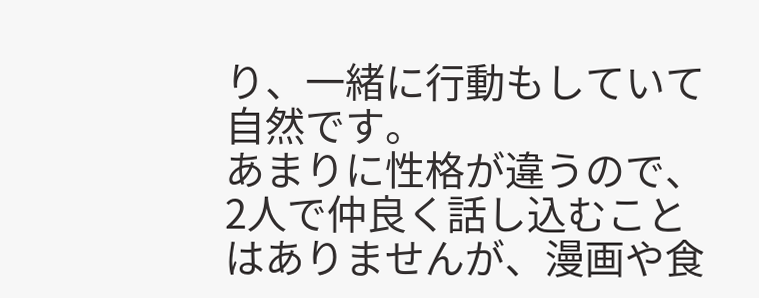り、一緒に行動もしていて自然です。
あまりに性格が違うので、2人で仲良く話し込むことはありませんが、漫画や食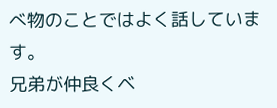べ物のことではよく話しています。
兄弟が仲良くベ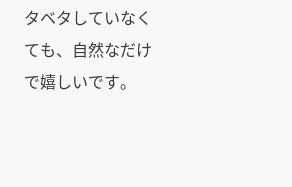タベタしていなくても、自然なだけで嬉しいです。